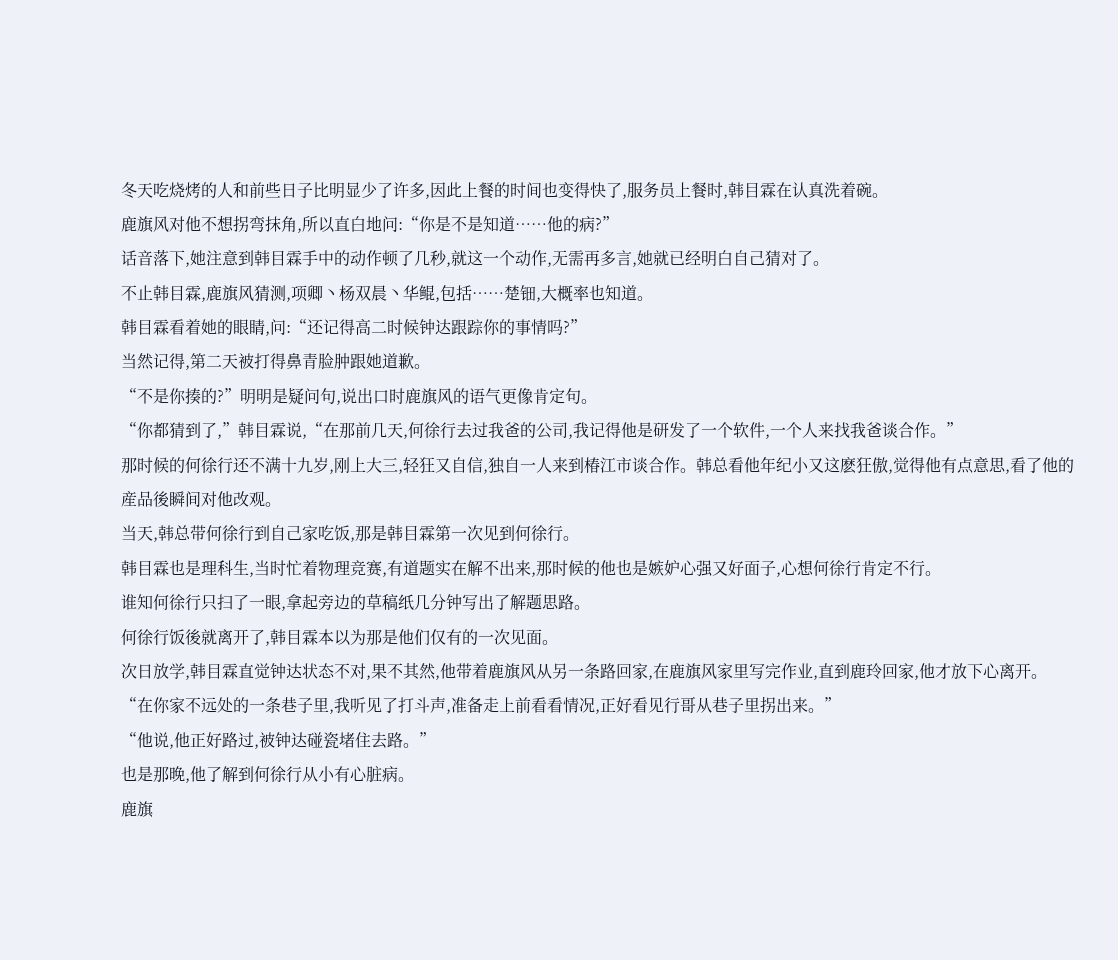冬天吃烧烤的人和前些日子比明显少了许多,因此上餐的时间也变得快了,服务员上餐时,韩目霖在认真洗着碗。
鹿旗风对他不想拐弯抹角,所以直白地问:“你是不是知道……他的病?”
话音落下,她注意到韩目霖手中的动作顿了几秒,就这一个动作,无需再多言,她就已经明白自己猜对了。
不止韩目霖,鹿旗风猜测,项卿丶杨双晨丶华鲲,包括……楚钿,大概率也知道。
韩目霖看着她的眼睛,问:“还记得高二时候钟达跟踪你的事情吗?”
当然记得,第二天被打得鼻青脸肿跟她道歉。
“不是你揍的?”明明是疑问句,说出口时鹿旗风的语气更像肯定句。
“你都猜到了,”韩目霖说,“在那前几天,何徐行去过我爸的公司,我记得他是研发了一个软件,一个人来找我爸谈合作。”
那时候的何徐行还不满十九岁,刚上大三,轻狂又自信,独自一人来到椿江市谈合作。韩总看他年纪小又这麽狂傲,觉得他有点意思,看了他的産品後瞬间对他改观。
当天,韩总带何徐行到自己家吃饭,那是韩目霖第一次见到何徐行。
韩目霖也是理科生,当时忙着物理竞赛,有道题实在解不出来,那时候的他也是嫉妒心强又好面子,心想何徐行肯定不行。
谁知何徐行只扫了一眼,拿起旁边的草稿纸几分钟写出了解题思路。
何徐行饭後就离开了,韩目霖本以为那是他们仅有的一次见面。
次日放学,韩目霖直觉钟达状态不对,果不其然,他带着鹿旗风从另一条路回家,在鹿旗风家里写完作业,直到鹿玲回家,他才放下心离开。
“在你家不远处的一条巷子里,我听见了打斗声,准备走上前看看情况,正好看见行哥从巷子里拐出来。”
“他说,他正好路过,被钟达碰瓷堵住去路。”
也是那晚,他了解到何徐行从小有心脏病。
鹿旗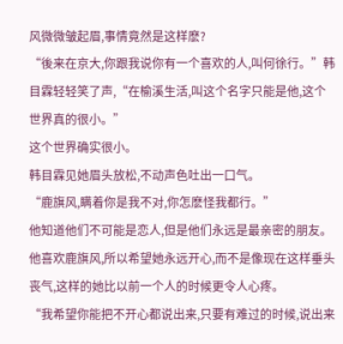风微微皱起眉,事情竟然是这样麽?
“後来在京大,你跟我说你有一个喜欢的人,叫何徐行。”韩目霖轻轻笑了声,“在榆溪生活,叫这个名字只能是他,这个世界真的很小。”
这个世界确实很小。
韩目霖见她眉头放松,不动声色吐出一口气。
“鹿旗风,瞒着你是我不对,你怎麽怪我都行。”
他知道他们不可能是恋人,但是他们永远是最亲密的朋友。他喜欢鹿旗风,所以希望她永远开心,而不是像现在这样垂头丧气,这样的她比以前一个人的时候更令人心疼。
“我希望你能把不开心都说出来,只要有难过的时候,说出来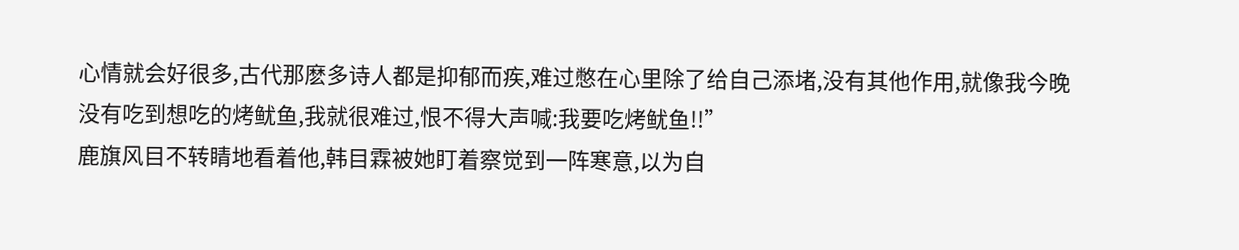心情就会好很多,古代那麽多诗人都是抑郁而疾,难过憋在心里除了给自己添堵,没有其他作用,就像我今晚没有吃到想吃的烤鱿鱼,我就很难过,恨不得大声喊:我要吃烤鱿鱼!!”
鹿旗风目不转睛地看着他,韩目霖被她盯着察觉到一阵寒意,以为自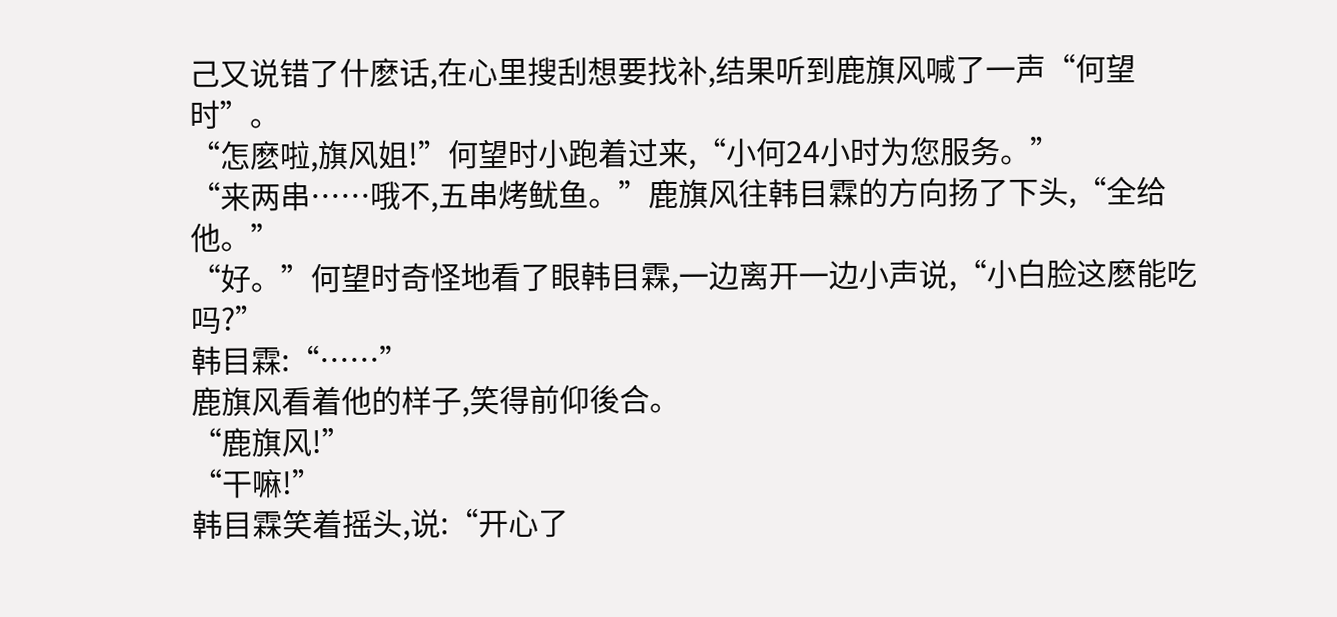己又说错了什麽话,在心里搜刮想要找补,结果听到鹿旗风喊了一声“何望时”。
“怎麽啦,旗风姐!”何望时小跑着过来,“小何24小时为您服务。”
“来两串……哦不,五串烤鱿鱼。”鹿旗风往韩目霖的方向扬了下头,“全给他。”
“好。”何望时奇怪地看了眼韩目霖,一边离开一边小声说,“小白脸这麽能吃吗?”
韩目霖:“……”
鹿旗风看着他的样子,笑得前仰後合。
“鹿旗风!”
“干嘛!”
韩目霖笑着摇头,说:“开心了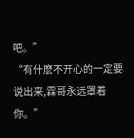吧。”
“有什麽不开心的一定要说出来,霖哥永远罩着你。”